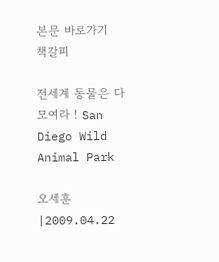본문 바로가기
책갈피

전세계 동물은 다 모여라 ! San Diego Wild Animal Park

오세훈 |2009.04.22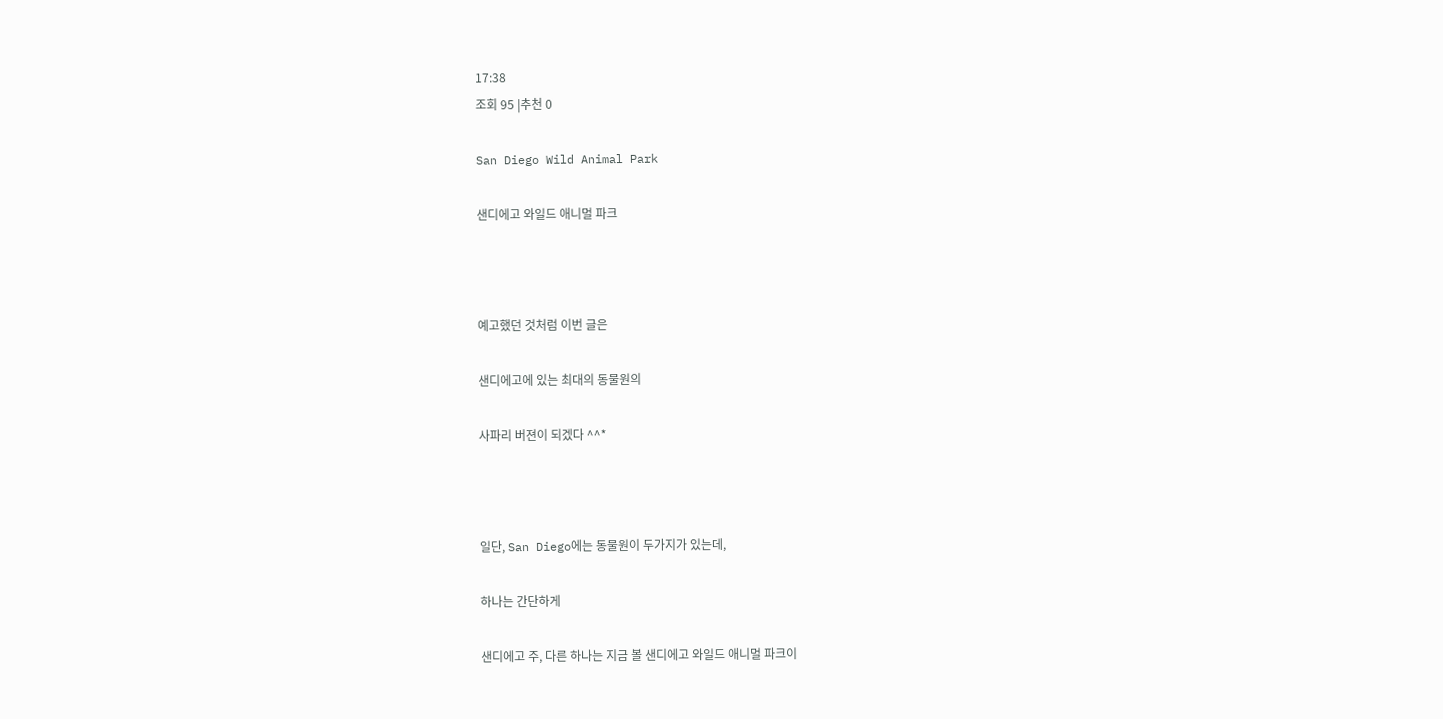17:38
조회 95 |추천 0

San Diego Wild Animal Park

샌디에고 와일드 애니멀 파크



예고했던 것처럼 이번 글은

샌디에고에 있는 최대의 동물원의

사파리 버젼이 되겠다 ^^*



일단, San Diego에는 동물원이 두가지가 있는데,

하나는 간단하게

샌디에고 주, 다른 하나는 지금 볼 샌디에고 와일드 애니멀 파크이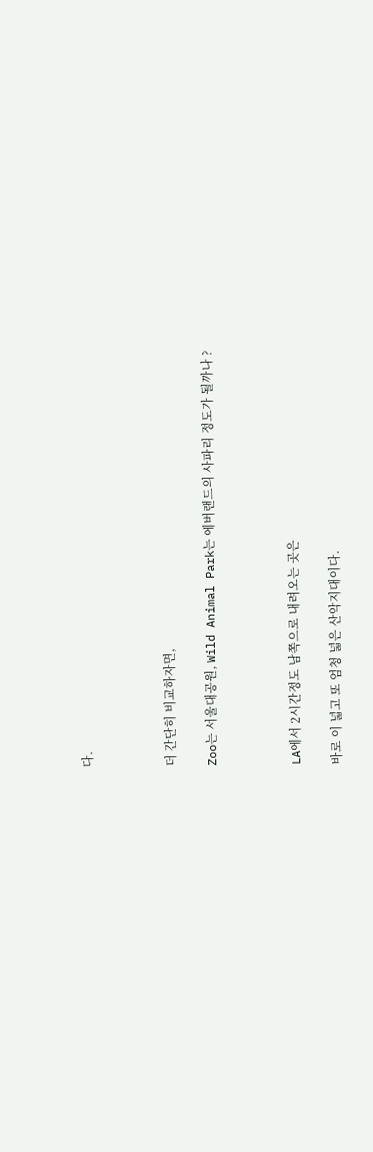다.



더 간단히 비교하자면,

Zoo는 서울대공원, Wild Animal Park는 에버랜드의 사파리 정도가 될까나 ?



LA에서 2시간정도 남쪽으로 내려오는 곳은

바로 이 넓고 또 엄청 넓은 산악지대이다.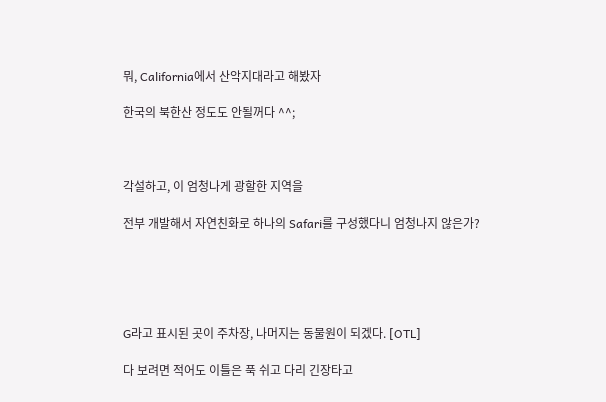뭐, California에서 산악지대라고 해봤자

한국의 북한산 정도도 안될꺼다 ^^;



각설하고, 이 엄청나게 광할한 지역을

전부 개발해서 자연친화로 하나의 Safari를 구성했다니 엄청나지 않은가?





G라고 표시된 곳이 주차장, 나머지는 동물원이 되겠다. [OTL]

다 보려면 적어도 이틀은 푹 쉬고 다리 긴장타고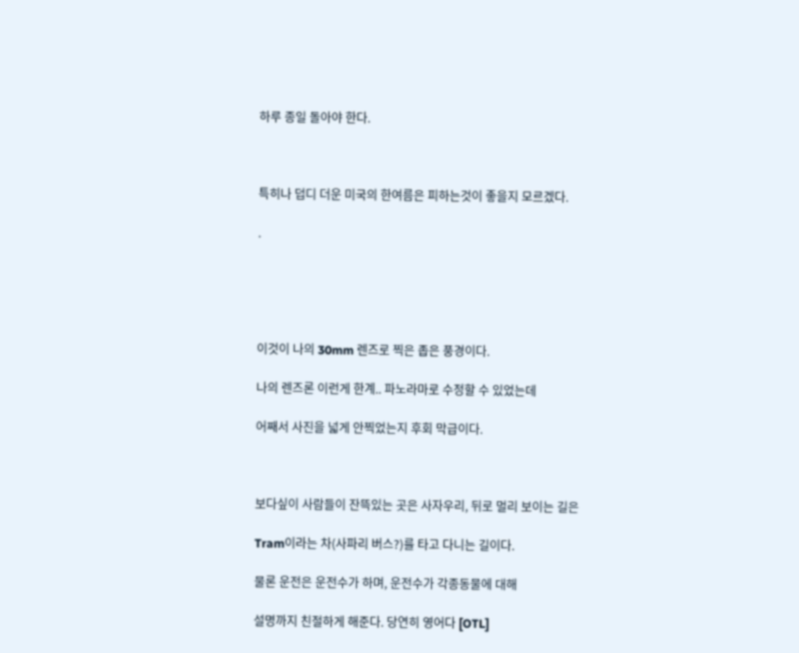하루 종일 돌아야 한다.



특히나 덥디 더운 미국의 한여름은 피하는것이 좋을지 모르겠다.

.





이것이 나의 30mm 렌즈로 찍은 좁은 풍경이다.

나의 렌즈론 이런게 한계.. 파노라마로 수정할 수 있었는데

어째서 사진을 넓게 안찍었는지 후회 막급이다.



보다싶이 사람들이 잔뜩있는 곳은 사자우리, 뒤로 멀리 보이는 길은

Tram이라는 차(사파리 버스?)를 타고 다니는 길이다.

물론 운전은 운전수가 하며, 운전수가 각종동물에 대해

설명까지 친절하게 해준다. 당연히 영어다 [OTL]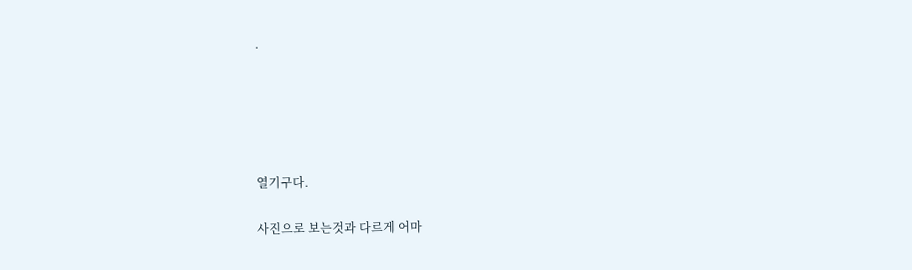.





열기구다.

사진으로 보는것과 다르게 어마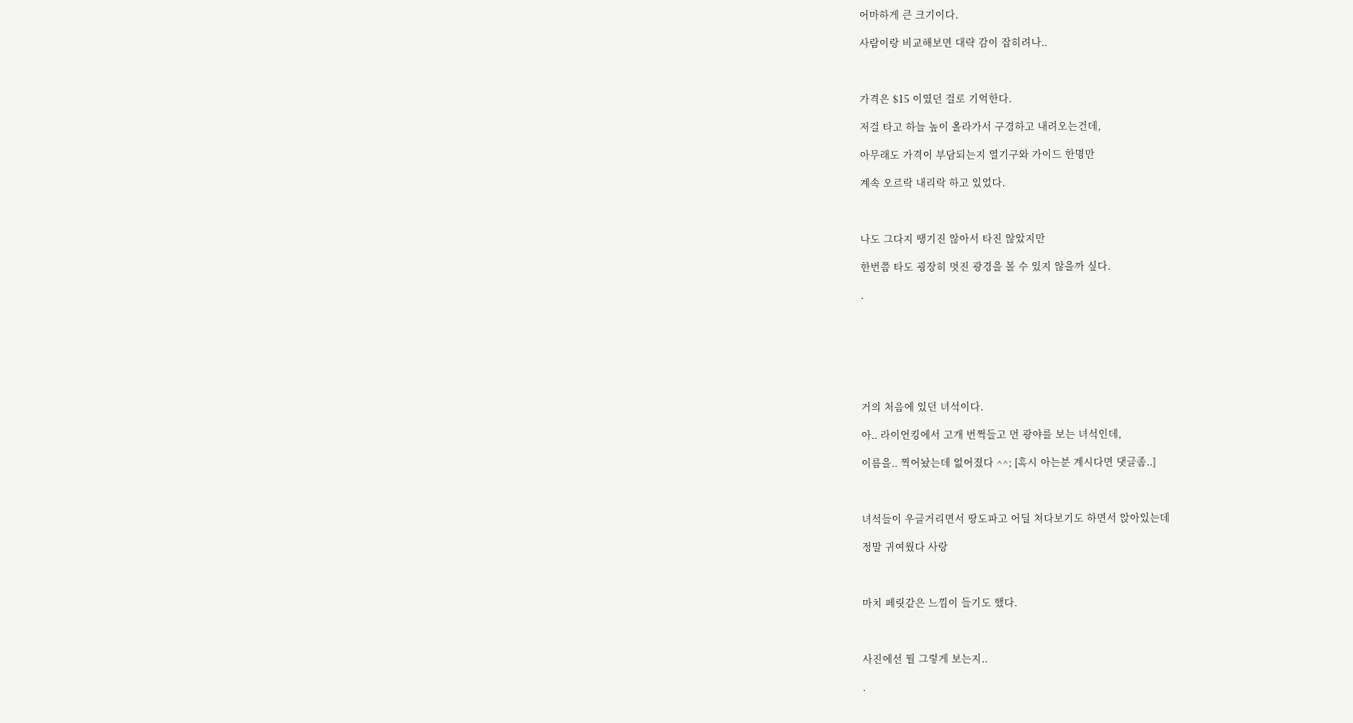어마하게 큰 크기이다.

사람이랑 비교해보면 대략 감이 잡히려나..



가격은 $15 이였던 걸로 기억한다.

저걸 타고 하늘 높이 올라가서 구경하고 내려오는건데,

아무래도 가격이 부담되는지 열기구와 가이드 한명만

계속 오르락 내리락 하고 있었다.



나도 그다지 땡기진 않아서 타진 않았지만

한번쯤 타도 굉장히 멋진 광경을 볼 수 있지 않을까 싶다.

.







거의 처음에 있던 녀석이다.

아.. 라이언킹에서 고개 번쩍들고 먼 광야를 보는 녀석인데,

이름을.. 찍어놨는데 없어졌다 ^^; [혹시 아는분 계시다면 댓글좀..]



녀석들이 우글거리면서 땅도파고 어딜 쳐다보기도 하면서 앉아있는데

정말 귀여웠다 사랑



마치 페릿같은 느낌이 들기도 했다.



사진에선 뭘 그렇게 보는지..

.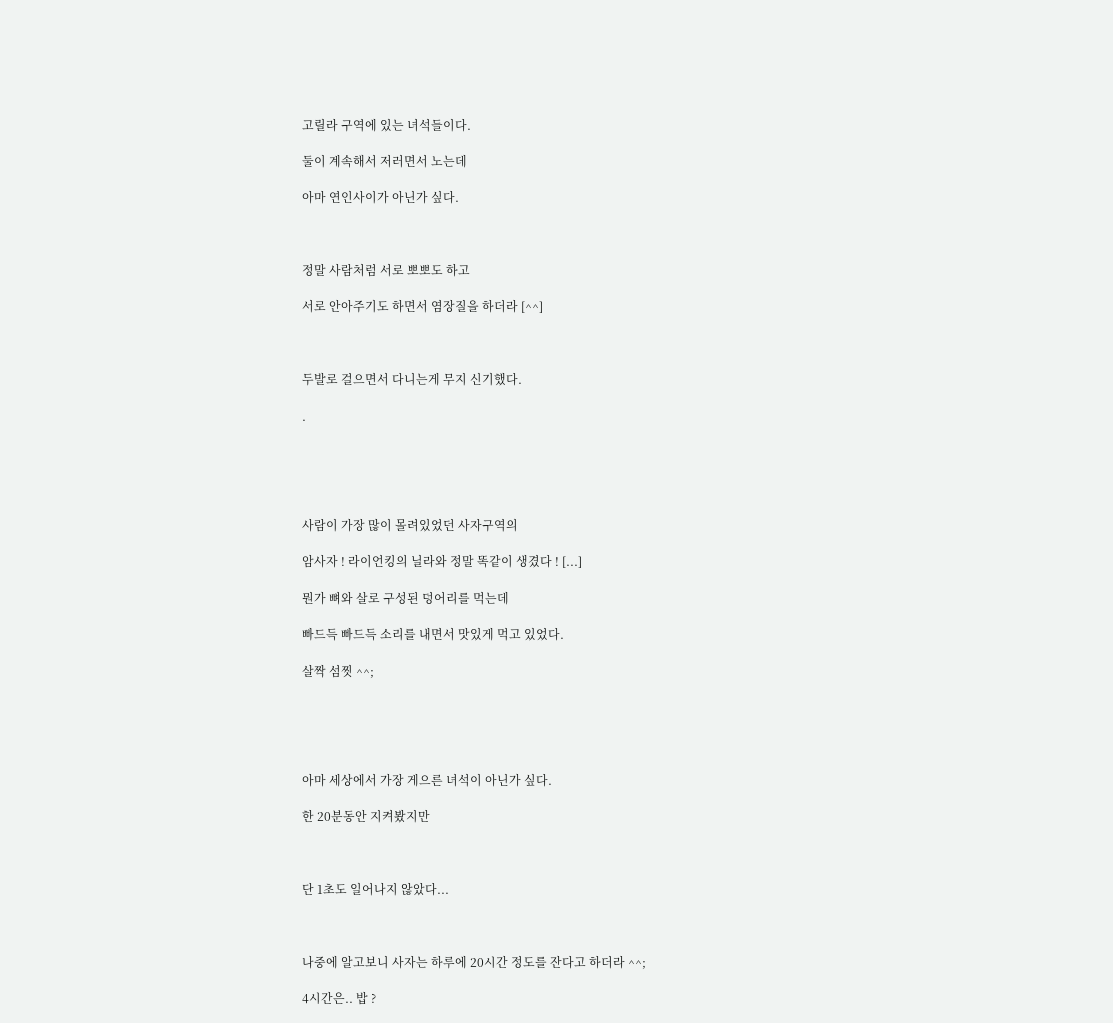고릴라 구역에 있는 녀석들이다.

둘이 계속해서 저러면서 노는데

아마 연인사이가 아닌가 싶다.



정말 사람처럼 서로 뽀뽀도 하고

서로 안아주기도 하면서 염장질을 하더라 [^^]



두발로 걸으면서 다니는게 무지 신기했다.

.





사람이 가장 많이 몰려있었던 사자구역의

암사자 ! 라이언킹의 닐라와 정말 똑같이 생겼다 ! [...]

뭔가 뼈와 살로 구성된 덩어리를 먹는데

빠드득 빠드득 소리를 내면서 맛있게 먹고 있었다.

살짝 섬찟 ^^;





아마 세상에서 가장 게으른 녀석이 아닌가 싶다.

한 20분동안 지켜봤지만



단 1초도 일어나지 않았다...



나중에 알고보니 사자는 하루에 20시간 정도를 잔다고 하더라 ^^;

4시간은.. 밥 ?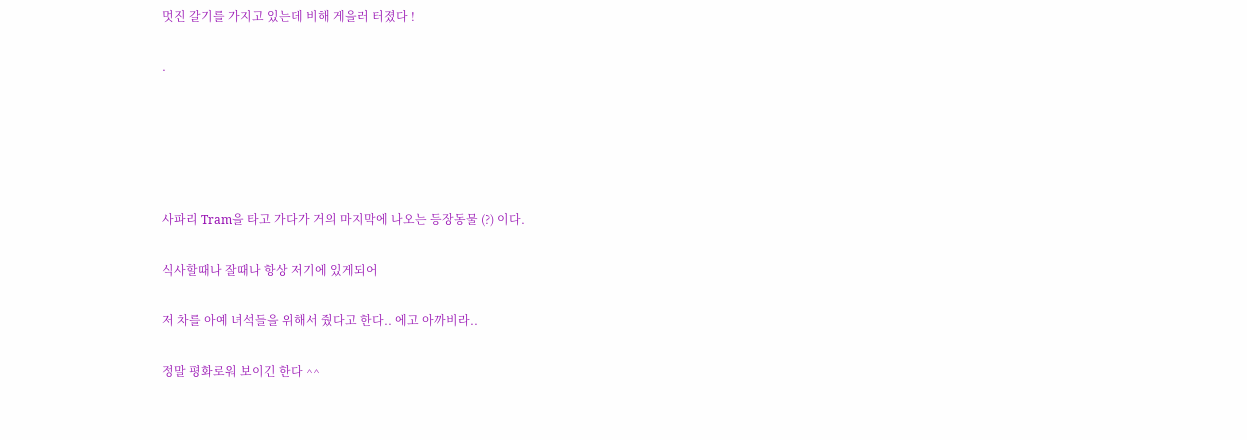멋진 갈기를 가지고 있는데 비해 게을러 터졌다 !

.





사파리 Tram을 타고 가다가 거의 마지막에 나오는 등장동물 (?) 이다.

식사할때나 잘때나 항상 저기에 있게되어

저 차를 아예 녀석들을 위해서 줬다고 한다.. 에고 아까비라..

정말 평화로워 보이긴 한다 ^^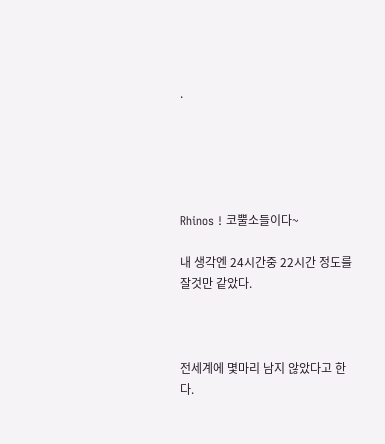.





Rhinos ! 코뿔소들이다~

내 생각엔 24시간중 22시간 정도를 잘것만 같았다.



전세계에 몇마리 남지 않았다고 한다.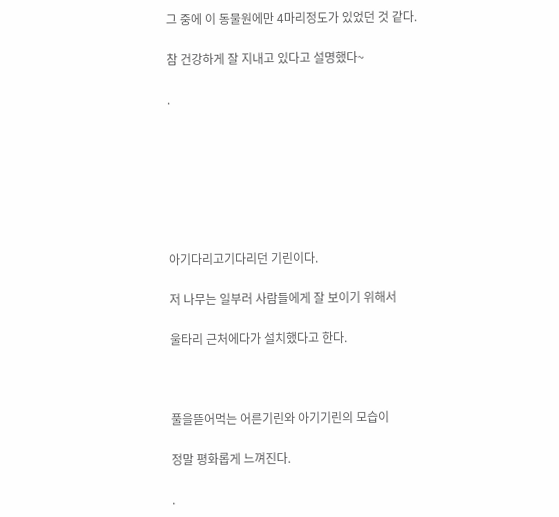그 중에 이 동물원에만 4마리정도가 있었던 것 같다.

참 건강하게 잘 지내고 있다고 설명했다~

.







아기다리고기다리던 기린이다.

저 나무는 일부러 사람들에게 잘 보이기 위해서

울타리 근처에다가 설치했다고 한다.



풀을뜯어먹는 어른기린와 아기기린의 모습이

정말 평화롭게 느껴진다.

.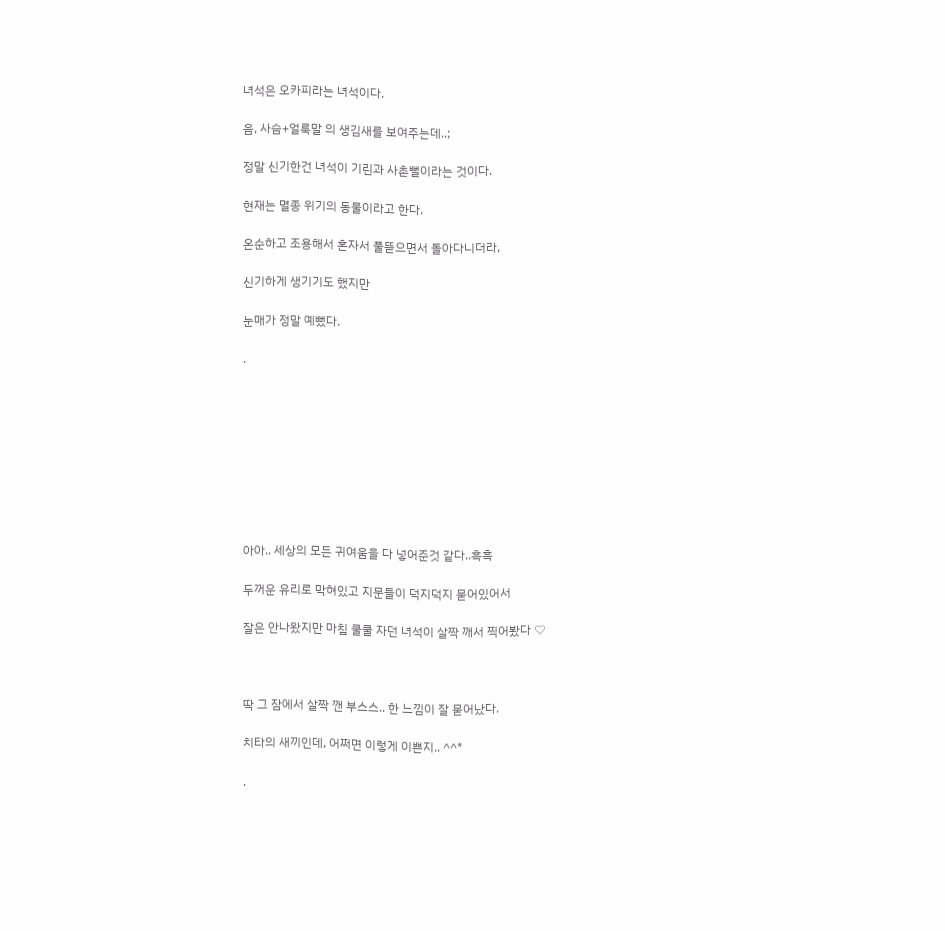녀석은 오카피라는 녀석이다.

음, 사슴+얼룩말 의 생김새를 보여주는데..;

정말 신기한건 녀석이 기린과 사촌뻘이라는 것이다.

현재는 멸종 위기의 동물이라고 한다.

온순하고 조용해서 혼자서 풀뜯으면서 돌아다니더라,

신기하게 생기기도 했지만

눈매가 정말 예뻤다.

.









아아.. 세상의 모든 귀여움을 다 넣어준것 같다..흑흑

두꺼운 유리로 막혀있고 지문들이 덕지덕지 묻어있어서

잘은 안나왔지만 마침 쿨쿨 자던 녀석이 살짝 깨서 찍어봤다 ♡



딱 그 잠에서 살짝 깬 부스스.. 한 느낌이 잘 묻어났다.

치타의 새끼인데, 어쩌면 이렇게 이쁜지.. ^^*

.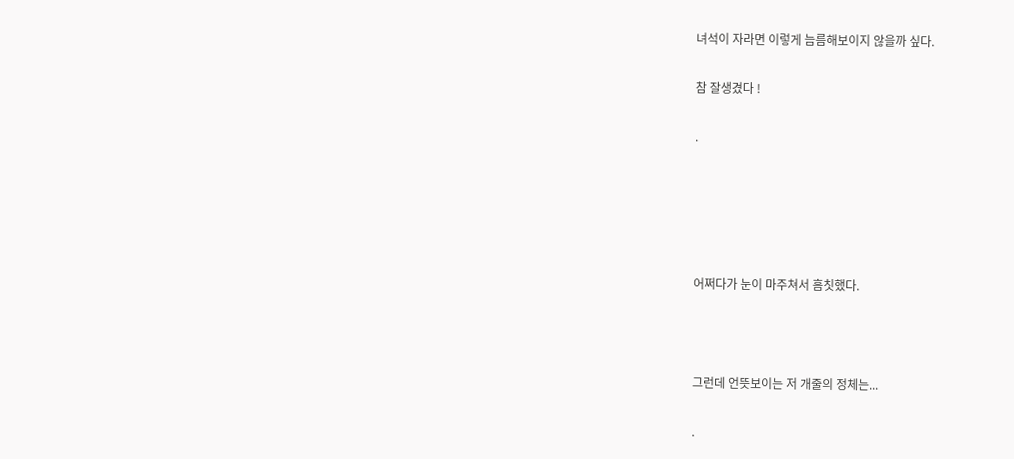녀석이 자라면 이렇게 늠름해보이지 않을까 싶다.

참 잘생겼다 !

.





어쩌다가 눈이 마주쳐서 흠칫했다.



그런데 언뜻보이는 저 개줄의 정체는...

.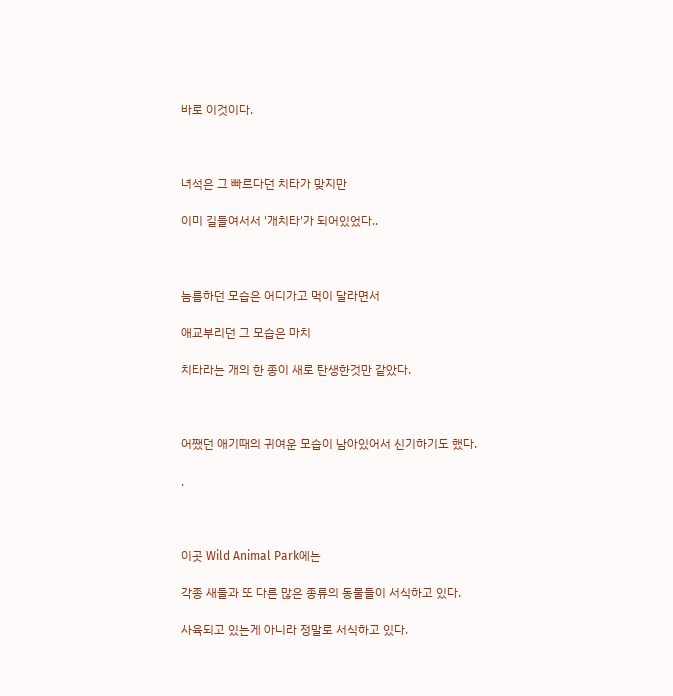바로 이것이다.



녀석은 그 빠르다던 치타가 맞지만

이미 길들여서서 '개치타'가 되어있었다..



늠름하던 모습은 어디가고 먹이 달라면서

애교부리던 그 모습은 마치

치타라는 개의 한 종이 새로 탄생한것만 같았다.



어쨌던 애기때의 귀여운 모습이 남아있어서 신기하기도 했다.

.



이곳 Wild Animal Park에는

각종 새들과 또 다른 많은 종류의 동물들이 서식하고 있다.

사육되고 있는게 아니라 정말로 서식하고 있다.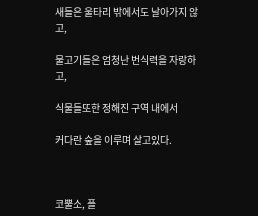새들은 울타리 밖에서도 날아가지 않고,

물고기들은 엄청난 번식력을 자랑하고,

식물들또한 정해진 구역 내에서

커다란 숲을 이루며 살고있다.



코뿔소, 플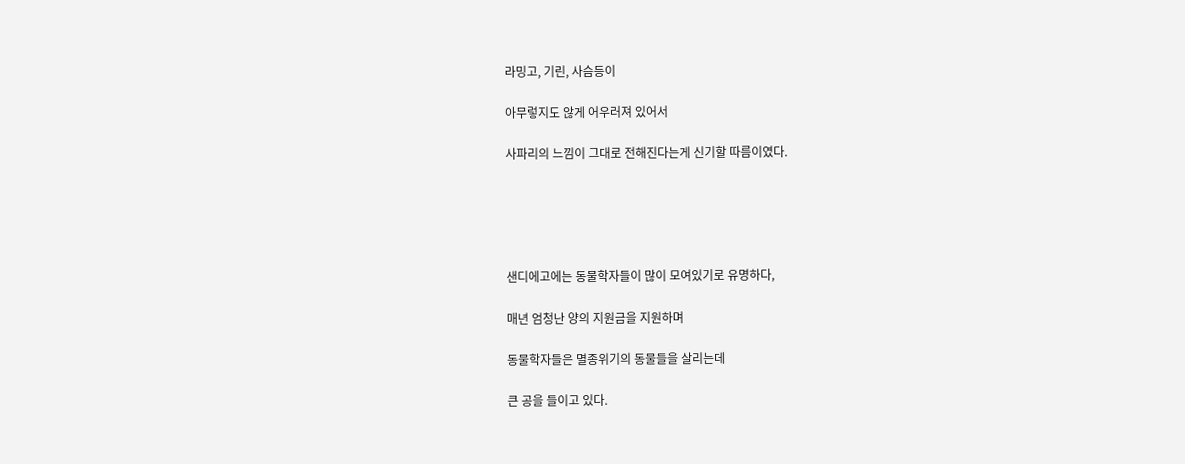라밍고, 기린, 사슴등이

아무렇지도 않게 어우러져 있어서

사파리의 느낌이 그대로 전해진다는게 신기할 따름이였다.





샌디에고에는 동물학자들이 많이 모여있기로 유명하다,

매년 엄청난 양의 지원금을 지원하며

동물학자들은 멸종위기의 동물들을 살리는데

큰 공을 들이고 있다.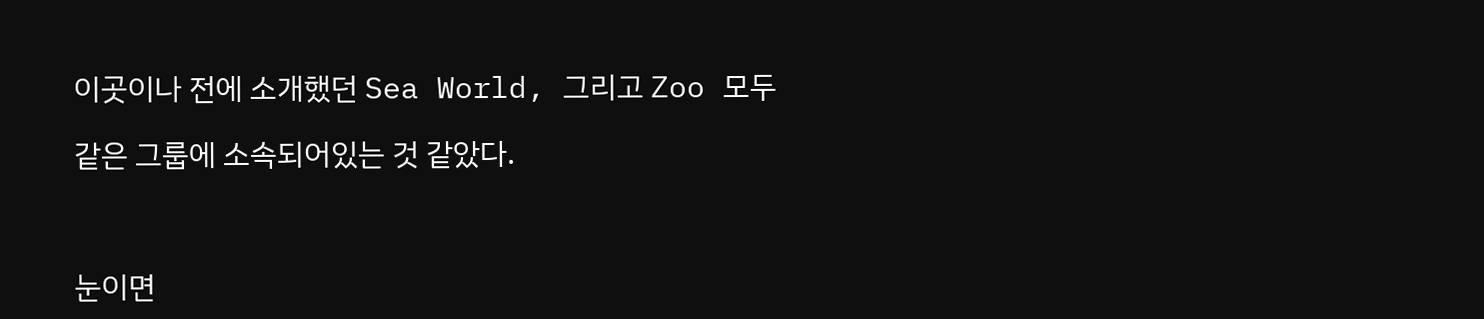이곳이나 전에 소개했던 Sea World, 그리고 Zoo 모두

같은 그룹에 소속되어있는 것 같았다.



눈이면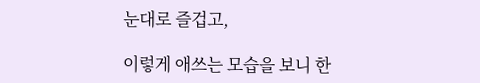눈대로 즐겁고,

이렇게 애쓰는 모습을 보니 한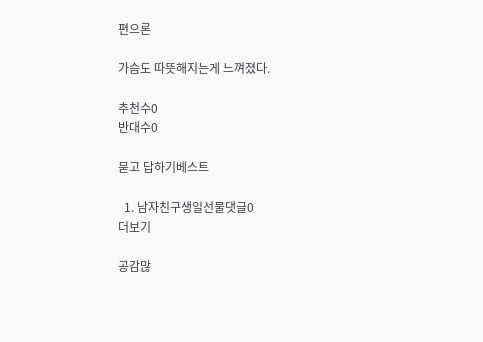편으론

가슴도 따뜻해지는게 느껴졌다.

추천수0
반대수0

묻고 답하기베스트

  1. 남자친구생일선물댓글0
더보기

공감많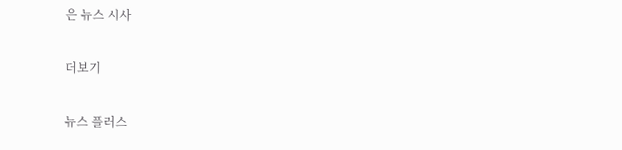은 뉴스 시사

더보기

뉴스 플러스